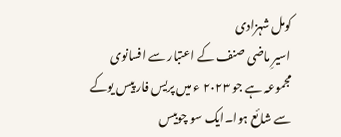کومل شہزادی
اسیرِ ماضی صنف کے اعتبار سے افسانوی مجموعہ ہے جو ٢٠٢٣ ء میں پریس فار پیس یوکے سے شائع ہوا۔ایک سو چوبیس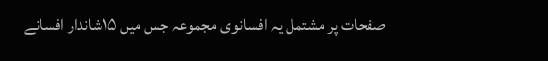صفحات پر مشتمل یہ افسانوی مجموعہ جس میں ١۵شاندار افسانے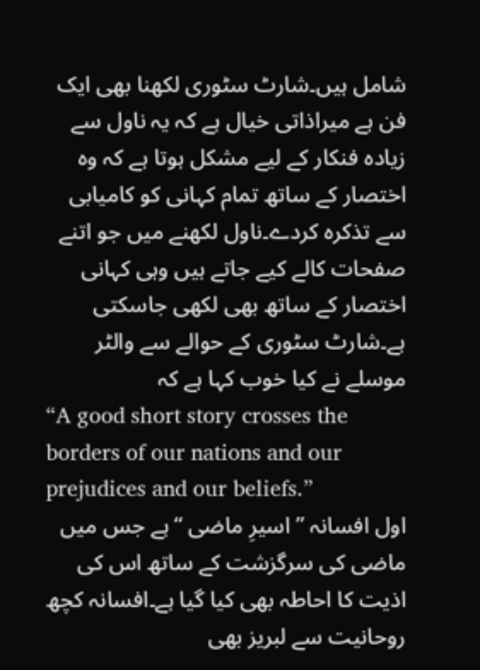شامل ہیں۔شارٹ سٹوری لکھنا بھی ایک فن ہے میراذاتی خیال ہے کہ یہ ناول سے زیادہ فنکار کے لیے مشکل ہوتا ہے کہ وہ اختصار کے ساتھ تمام کہانی کو کامیابی سے تذکرہ کردے۔ناول لکھنے میں جو اتنے صفحات کالے کیے جاتے ہیں وہی کہانی اختصار کے ساتھ بھی لکھی جاسکتی ہے۔شارٹ سٹوری کے حوالے سے والٹر موسلے نے کیا خوب کہا ہے کہ
“A good short story crosses the borders of our nations and our prejudices and our beliefs.”
اول افسانہ ” اسیرِ ماضی “ہے جس میں ماضی کی سرگزشت کے ساتھ اس کی اذیت کا احاطہ بھی کیا گیا ہے۔افسانہ کچھ روحانیت سے لبریز بھی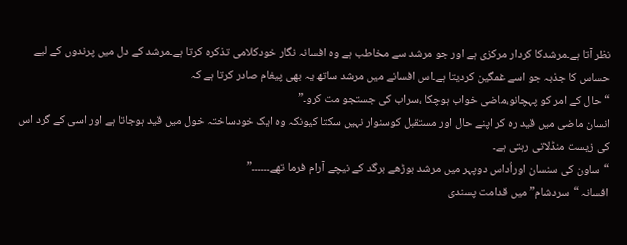نظر آتا ہے۔مرشدکا کردار مرکزی ہے اور جو مرشد سے مخاطب ہے وہ افسانہ نگار خودکلامی تذکرہ کرتا ہے۔مرشد کے دل میں پرندوں کے لیے حساس کا جذبہ جو اسے غمگین کردیتا ہے۔اس افسانے میں مرشد ساتھ یہ بھی پیغام صادر کرتا ہے کہ
“حال کے امر کو پہچانو،ماضی خواب ہوچکا ،سراب کی جستجو مت کرو۔”
انسان ماضی میں قید رہ کر اپنے حال اور مستقبل کوسنوار نہیں سکتا کیونکہ وہ ایک خودساختہ خول میں قید ہوجاتا ہے اور اسی کے گرد اس کی زیست منڈلاتی رہتی ہے۔
“ساون کی سنسان اوراُداس دوپہر میں مرشد بوڑھے برگد کے نیچے آرام فرما تھے۔۔۔۔۔۔”
افسانہ “سردشام” میں قدامت پسندی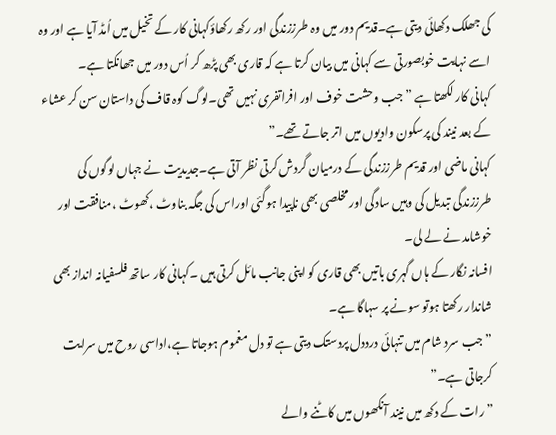کی جھلک دکھائی دیتی ہے۔قدیم دور میں وہ طرززندگی اور رکھ رکھاؤکہانی کار کے تخیل میں اُمڈ آیا ہے اور وہ اسے نہایت خوبصورتی سے کہانی میں بیان کرتا ہے کہ قاری بھی پڑھ کر اُس دور میں جھانکتا ہے۔
کہانی کار لکھتا ہے ” جب وحشت خوف اور افراتفری نہیں تھی۔لوگ کوہ قاف کی داستان سن کر عشاء کے بعد نیند کی پرسکون وادیوں میں اتر جاتے تھے۔”
کہانی ماضی اور قدیم طرززندگی کے درمیان گردش کرتی نظر آتی ہے۔جدیدیت نے جہاں لوگوں کی طرززندگی تبدیل کی وہیں سادگی اور مخلصی بھی ناپیدا ہوگئی اوراس کی جگہ بناوٹ ،کھوٹ ،منافقت اور خوشامد نے لے لی۔
افسانہ نگار کے ہاں گہری باتیں بھی قاری کو اپنی جانب مائل کرتی ہیں ۔کہانی کار ساتھ فلسفیانہ انداز بھی شاندار رکھتا ہوتو سونے پر سہاگا ہے۔
” جب سرد شام میں تنہائی درددل پردستک دیتی ہے تو دل مغموم ہوجاتا ہے،اداسی روح میں سرایت کرجاتی ہے۔”
” رات کے دکھ میں نیند آنکھوں میں کاٹنے والے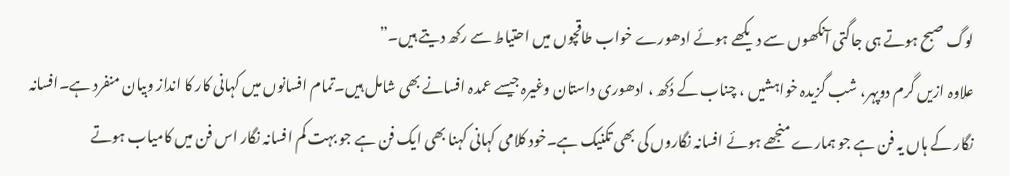لوگ صبح ہوتے ہی جاگتی آنکھوں سے دیکھے ہوئے ادھورے خواب طاقچوں میں احتیاط سے رکھ دیتے ہیں۔”
علاوہ ازیں گرم دوپہر، شب گزیدہ خواہشیں ، چناب کے دُکھ ، ادھوری داستان وغیرہ جیسے عمدہ افسانے بھی شامل ہیں۔تمام افسانوں میں کہانی کار کا انداز وبیان منفرد ہے۔افسانہ نگار کے ہاں یہ فن ہے جو ہمارے منجھے ہوئے افسانہ نگاروں کی بھی تکنیک ہے۔خود کلامی کہانی کہنا بھی ایک فن ہے جو بہت کم افسانہ نگار اس فن میں کامیاب ہوتے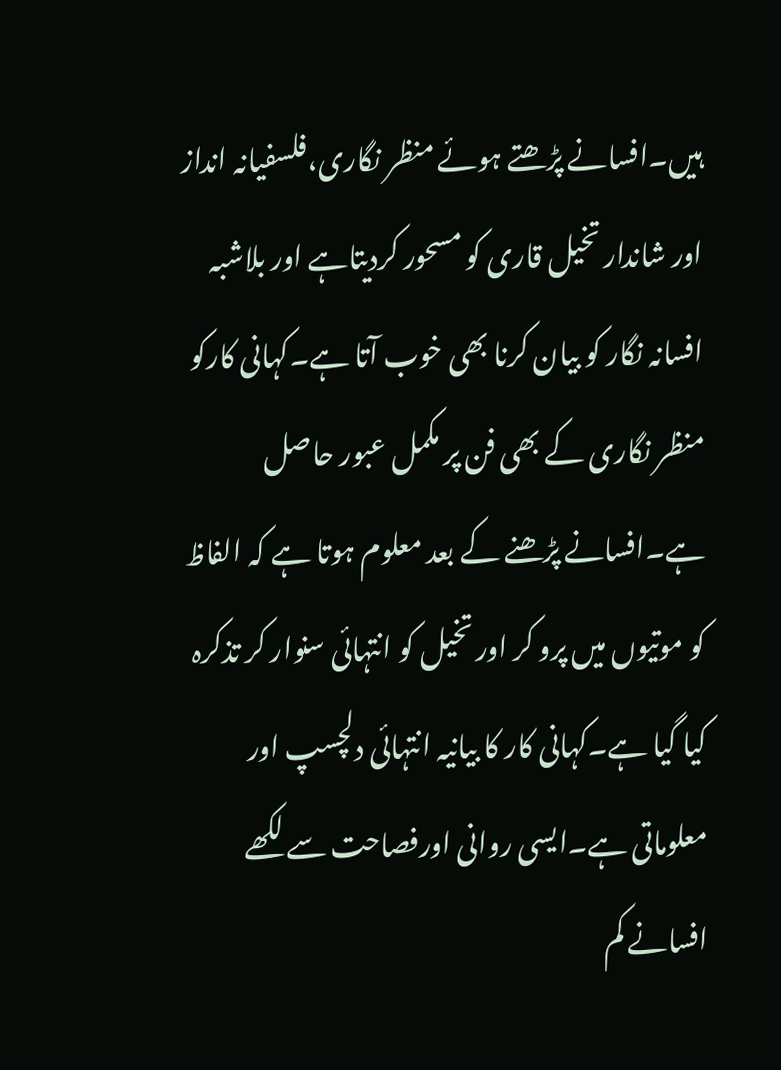ہیں۔افسانے پڑھتے ہوئے منظر نگاری،فلسفیانہ انداز اور شاندار تخیل قاری کو مسحور کردیتاہے اور بلاشبہ افسانہ نگار کو بیان کرنا بھی خوب آتا ہے۔کہانی کارکو منظر نگاری کے بھی فن پر مکمل عبور حاصل ہے۔افسانے پڑھنے کے بعد معلوم ہوتا ہے کہ الفاظ کو موتیوں میں پرو کر اور تخیل کو انتہائی سنوار کر تذکرہ کیا گیا ہے۔کہانی کار کا بیانیہ انتہائی دلچسپ اور معلوماتی ہے۔ایسی روانی اورفصاحت سے لکھے افسانے کم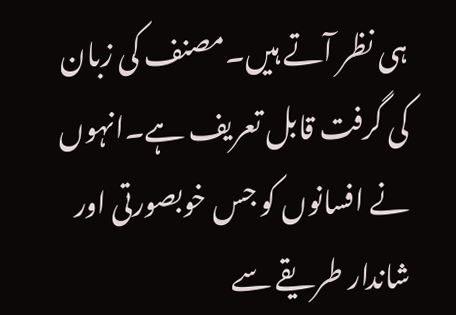ہی نظر آتے ہیں۔مصنف کی زبان کی گرفت قابل تعریف ہے۔انہوں نے افسانوں کو جس خوبصورتی اور شاندار طریقے سے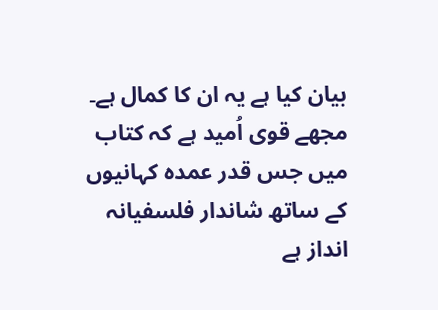بیان کیا ہے یہ ان کا کمال ہے۔
مجھے قوی اُمید ہے کہ کتاب میں جس قدر عمدہ کہانیوں کے ساتھ شاندار فلسفیانہ انداز ہے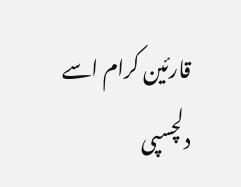قارئین کرام اسے دلچسپی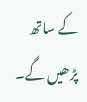کے ساتھ پڑھیں گے۔